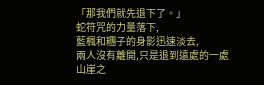「那我們就先退下了。」
蛇符咒的力量落下,
藍楓和糰子的身影迅速淡去,
兩人沒有離開,只是退到遠處的一處山崖之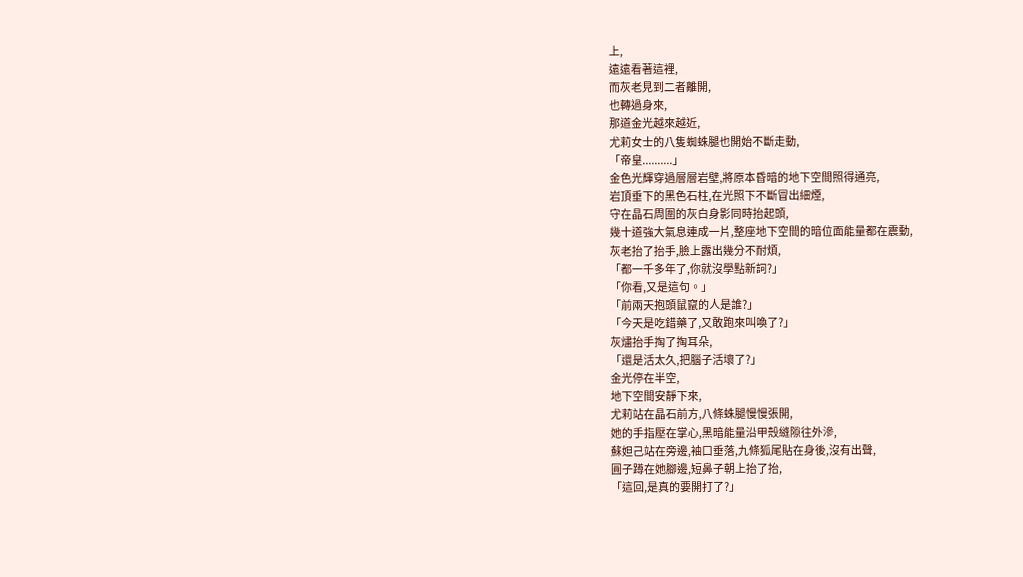上,
遠遠看著這裡,
而灰老見到二者離開,
也轉過身來,
那道金光越來越近,
尤莉女士的八隻蜘蛛腿也開始不斷走動,
「帝皇..........」
金色光輝穿過層層岩壁,將原本昏暗的地下空間照得通亮,
岩頂垂下的黑色石柱,在光照下不斷冒出細煙,
守在晶石周圍的灰白身影同時抬起頭,
幾十道強大氣息連成一片,整座地下空間的暗位面能量都在震動,
灰老抬了抬手,臉上露出幾分不耐煩,
「都一千多年了,你就沒學點新詞?」
「你看,又是這句。」
「前兩天抱頭鼠竄的人是誰?」
「今天是吃錯藥了,又敢跑來叫喚了?」
灰燼抬手掏了掏耳朵,
「還是活太久,把腦子活壞了?」
金光停在半空,
地下空間安靜下來,
尤莉站在晶石前方,八條蛛腿慢慢張開,
她的手指壓在掌心,黑暗能量沿甲殼縫隙往外滲,
蘇妲己站在旁邊,袖口垂落,九條狐尾貼在身後,沒有出聲,
圓子蹲在她腳邊,短鼻子朝上抬了抬,
「這回,是真的要開打了?」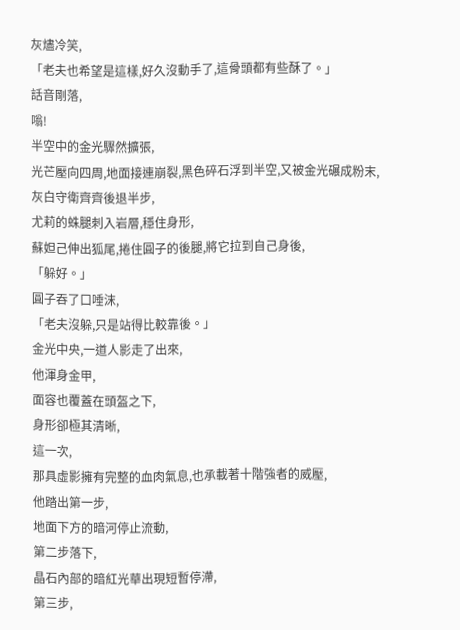灰燼冷笑,
「老夫也希望是這樣,好久沒動手了,這骨頭都有些酥了。」
話音剛落,
嗡!
半空中的金光驟然擴張,
光芒壓向四周,地面接連崩裂,黑色碎石浮到半空,又被金光碾成粉末,
灰白守衛齊齊後退半步,
尤莉的蛛腿刺入岩層,穩住身形,
蘇妲己伸出狐尾,捲住圓子的後腿,將它拉到自己身後,
「躲好。」
圓子吞了口唾沫,
「老夫沒躲,只是站得比較靠後。」
金光中央,一道人影走了出來,
他渾身金甲,
面容也覆蓋在頭盔之下,
身形卻極其清晰,
這一次,
那具虛影擁有完整的血肉氣息,也承載著十階強者的威壓,
他踏出第一步,
地面下方的暗河停止流動,
第二步落下,
晶石內部的暗紅光華出現短暫停滯,
第三步,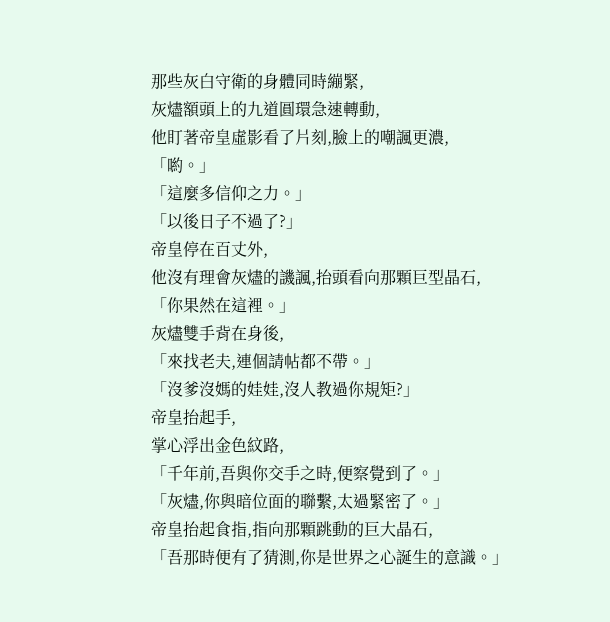那些灰白守衛的身體同時繃緊,
灰燼額頭上的九道圓環急速轉動,
他盯著帝皇虛影看了片刻,臉上的嘲諷更濃,
「喲。」
「這麼多信仰之力。」
「以後日子不過了?」
帝皇停在百丈外,
他沒有理會灰燼的譏諷,抬頭看向那顆巨型晶石,
「你果然在這裡。」
灰燼雙手背在身後,
「來找老夫,連個請帖都不帶。」
「沒爹沒媽的娃娃,沒人教過你規矩?」
帝皇抬起手,
掌心浮出金色紋路,
「千年前,吾與你交手之時,便察覺到了。」
「灰燼,你與暗位面的聯繫,太過緊密了。」
帝皇抬起食指,指向那顆跳動的巨大晶石,
「吾那時便有了猜測,你是世界之心誕生的意識。」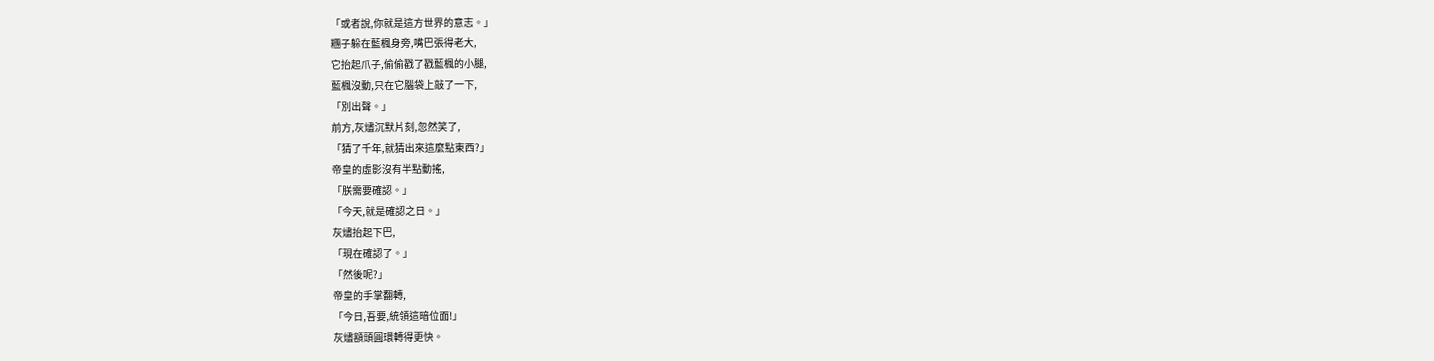「或者說,你就是這方世界的意志。」
糰子躲在藍楓身旁,嘴巴張得老大,
它抬起爪子,偷偷戳了戳藍楓的小腿,
藍楓沒動,只在它腦袋上敲了一下,
「別出聲。」
前方,灰燼沉默片刻,忽然笑了,
「猜了千年,就猜出來這麼點東西?」
帝皇的虛影沒有半點動搖,
「朕需要確認。」
「今天,就是確認之日。」
灰燼抬起下巴,
「現在確認了。」
「然後呢?」
帝皇的手掌翻轉,
「今日,吾要,統領這暗位面!」
灰燼額頭圓環轉得更快。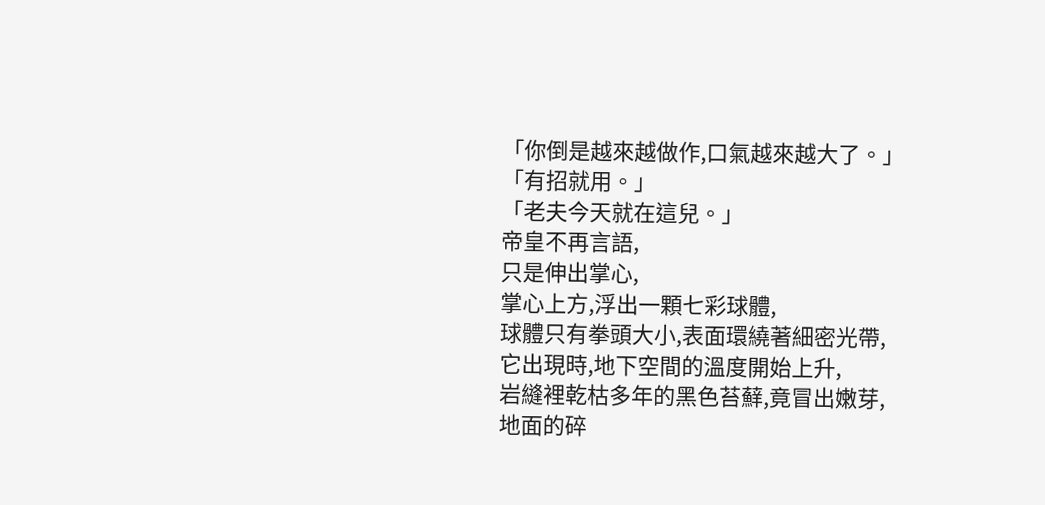「你倒是越來越做作,口氣越來越大了。」
「有招就用。」
「老夫今天就在這兒。」
帝皇不再言語,
只是伸出掌心,
掌心上方,浮出一顆七彩球體,
球體只有拳頭大小,表面環繞著細密光帶,
它出現時,地下空間的溫度開始上升,
岩縫裡乾枯多年的黑色苔蘚,竟冒出嫩芽,
地面的碎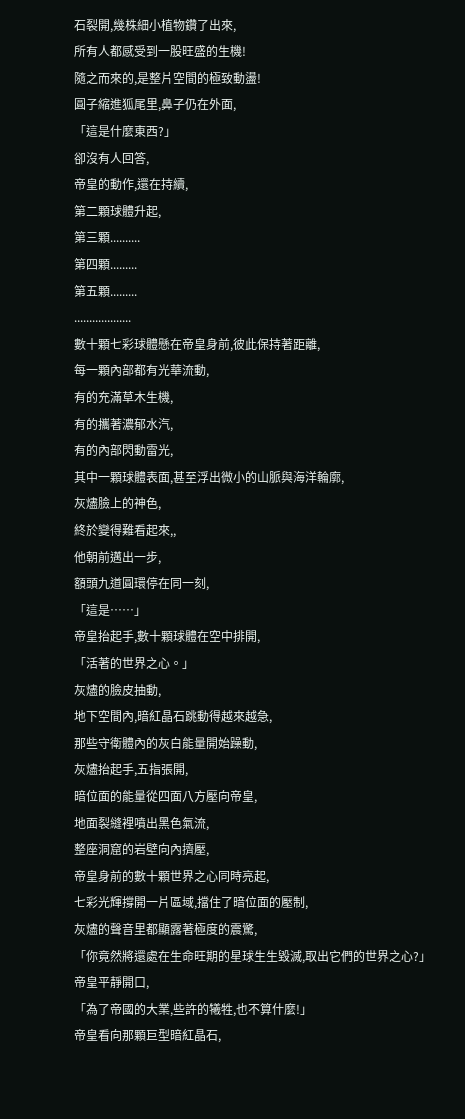石裂開,幾株細小植物鑽了出來,
所有人都感受到一股旺盛的生機!
隨之而來的,是整片空間的極致動盪!
圓子縮進狐尾里,鼻子仍在外面,
「這是什麼東西?」
卻沒有人回答,
帝皇的動作,還在持續,
第二顆球體升起,
第三顆..........
第四顆.........
第五顆.........
...................
數十顆七彩球體懸在帝皇身前,彼此保持著距離,
每一顆內部都有光華流動,
有的充滿草木生機,
有的攜著濃郁水汽,
有的內部閃動雷光,
其中一顆球體表面,甚至浮出微小的山脈與海洋輪廓,
灰燼臉上的神色,
終於變得難看起來,,
他朝前邁出一步,
額頭九道圓環停在同一刻,
「這是……」
帝皇抬起手,數十顆球體在空中排開,
「活著的世界之心。」
灰燼的臉皮抽動,
地下空間內,暗紅晶石跳動得越來越急,
那些守衛體內的灰白能量開始躁動,
灰燼抬起手,五指張開,
暗位面的能量從四面八方壓向帝皇,
地面裂縫裡噴出黑色氣流,
整座洞窟的岩壁向內擠壓,
帝皇身前的數十顆世界之心同時亮起,
七彩光輝撐開一片區域,擋住了暗位面的壓制,
灰燼的聲音里都顯露著極度的震驚,
「你竟然將還處在生命旺期的星球生生毀滅,取出它們的世界之心?」
帝皇平靜開口,
「為了帝國的大業,些許的犧牲,也不算什麼!」
帝皇看向那顆巨型暗紅晶石,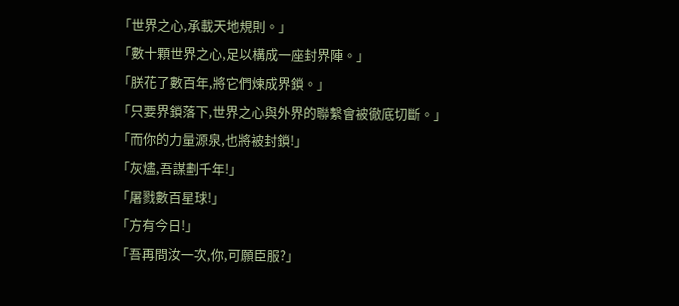「世界之心,承載天地規則。」
「數十顆世界之心,足以構成一座封界陣。」
「朕花了數百年,將它們煉成界鎖。」
「只要界鎖落下,世界之心與外界的聯繫會被徹底切斷。」
「而你的力量源泉,也將被封鎖!」
「灰燼,吾謀劃千年!」
「屠戮數百星球!」
「方有今日!」
「吾再問汝一次,你,可願臣服?」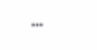...